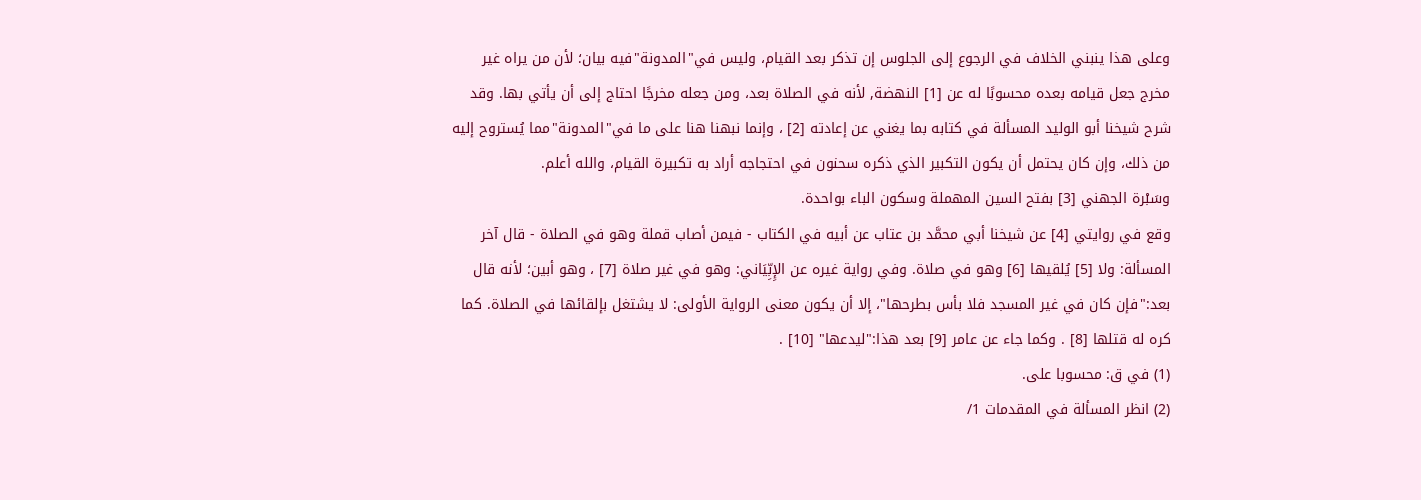وعلى هذا ينبني الخلاف في الرجوع إلى الجلوس إن تذكر بعد القيام، وليس في"المدونة"فيه بيان؛ لأن من يراه غير مخرج جعل قيامه بعده محسوبًا له عن [1] النهضة, لأنه في الصلاة بعد، ومن جعله مخرجًا احتاج إلى أن يأتي بها. وقد شرح شيخنا أبو الوليد المسألة في كتابه بما يغني عن إعادته [2] ، وإنما نبهنا هنا على ما في"المدونة"مما يُستروح إليه من ذلك، وإن كان يحتمل أن يكون التكبير الذي ذكره سحنون في احتجاجه أراد به تكبيرة القيام، والله أعلم.
وسَبْرة الجهني [3] بفتح السين المهملة وسكون الباء بواحدة.
وقع في روايتي [4] عن شيخنا أبي محمَّد بن عتاب عن أبيه في الكتاب - فيمن أصاب قملة وهو في الصلاة - قال آخر المسألة: ولا [5] يُلقيها [6] وهو في صلاة. وفي رواية غيره عن الإِبِّيَاني: وهو في غير صلاة [7] ، وهو أبين؛ لأنه قال بعد:"فإن كان في غير المسجد فلا بأس بطرحها"، إلا أن يكون معنى الرواية الأولى: لا يشتغل بإلقائها في الصلاة. كما كره له قتلها [8] . وكما جاء عن عامر [9] بعد هذا:"ليدعها" [10] .
(1) في ق: محسوبا على.
(2) انظر المسألة في المقدمات 1/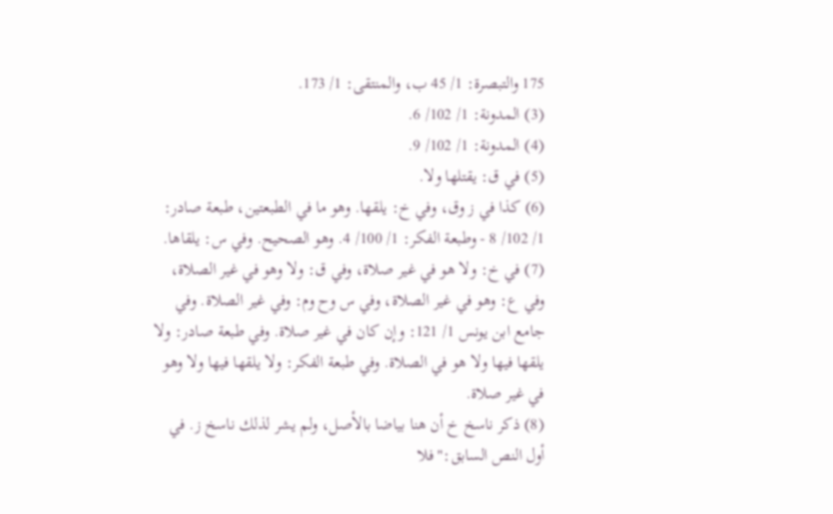175 والتبصرة: 1/ 45 ب، والمنتقى: 1/ 173.
(3) المدونة: 1/ 102/ 6.
(4) المدونة: 1/ 102/ 9.
(5) في ق: يقتلها ولا.
(6) كذا في ز وق، وفي خ: يلقها. وهو ما في الطبعتين، طبعة صادر: 1/ 102/ 8 - وطبعة الفكر: 1/ 100/ 4. وهو الصحيح. وفي س: يلقاها.
(7) في خ: ولا هو في غير صلاة، وفي ق: ولا وهو في غير الصلاة، وفي ع: وهو في غير الصلاة، وفي س وح وم: وفي غير الصلاة. وفي جامع ابن يونس 1/ 121: وإن كان في غير صلاة. وفي طبعة صادر: ولا يلقها فيها ولا هو في الصلاة. وفي طبعة الفكر: ولا يلقها فيها ولا وهو في غير صلاة.
(8) ذكر ناسخ خ أن هنا بياضا بالأصل، ولم يشر لذلك ناسخ ز. في أول النص السابق:"فلا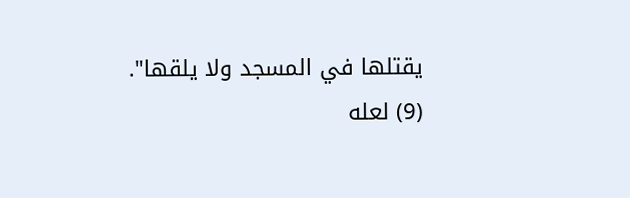يقتلها في المسجد ولا يلقها".
(9) لعله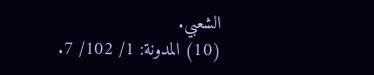الشعبي.
(10) المدونة: 1/ 102/ 7.